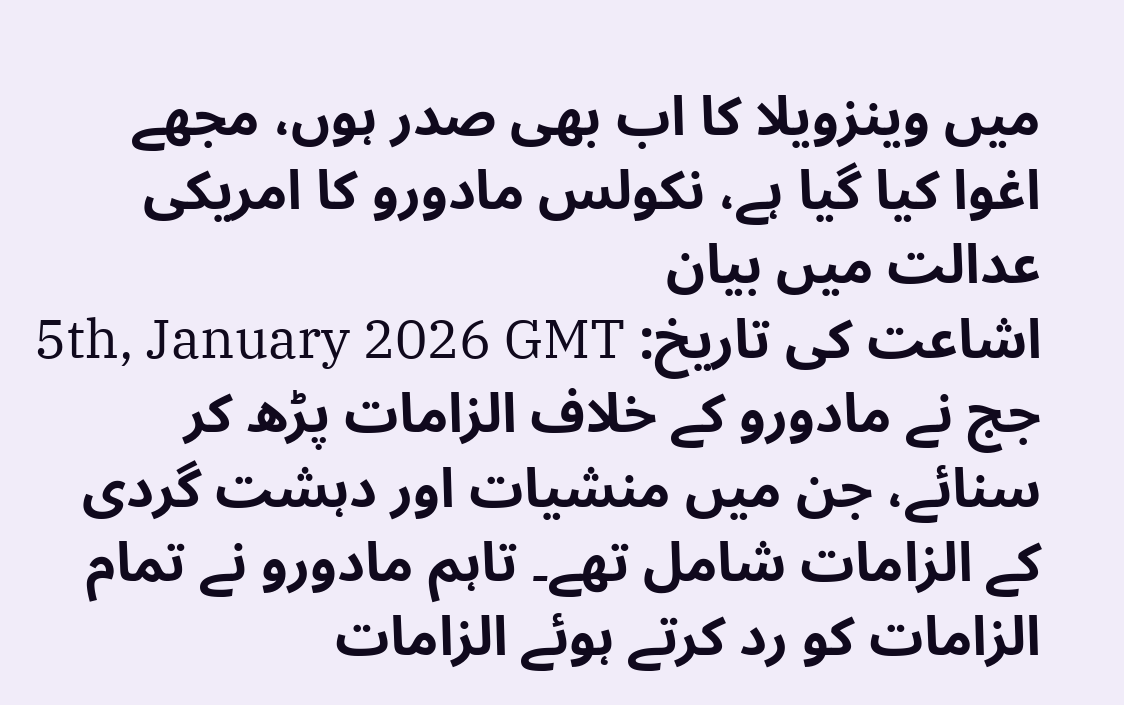میں وینزویلا کا اب بھی صدر ہوں، مجھے اغوا کیا گیا ہے، نکولس مادورو کا امریکی عدالت میں بیان
اشاعت کی تاریخ: 5th, January 2026 GMT
جج نے مادورو کے خلاف الزامات پڑھ کر سنائے، جن میں منشیات اور دہشت گردی کے الزامات شامل تھے۔ تاہم مادورو نے تمام الزامات کو رد کرتے ہوئے الزامات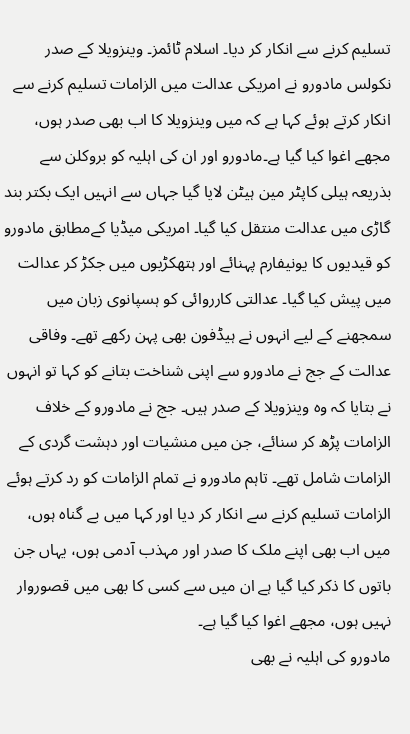تسلیم کرنے سے انکار کر دیا۔ اسلام ٹائمز۔ وینزویلا کے صدر نکولس مادورو نے امریکی عدالت میں الزامات تسلیم کرنے سے انکار کرتے ہوئے کہا ہے کہ میں وینزویلا کا اب بھی صدر ہوں، مجھے اغوا کیا گیا ہے۔مادورو اور ان کی اہلیہ کو بروکلن سے بذریعہ ہیلی کاپٹر مین ہیٹن لایا گیا جہاں سے انہیں ایک بکتر بند گاڑی میں عدالت منتقل کیا گیا۔ امریکی میڈیا کےمطابق مادورو کو قیدیوں کا یونیفارم پہنائے اور ہتھکڑیوں میں جکڑ کر عدالت میں پیش کیا گیا۔ عدالتی کارروائی کو ہسپانوی زبان میں سمجھنے کے لیے انہوں نے ہیڈفون بھی پہن رکھے تھے۔ وفاقی عدالت کے جج نے مادورو سے اپنی شناخت بتانے کو کہا تو انہوں نے بتایا کہ وہ وینزویلا کے صدر ہیں۔ جج نے مادورو کے خلاف الزامات پڑھ کر سنائے، جن میں منشیات اور دہشت گردی کے الزامات شامل تھے۔ تاہم مادورو نے تمام الزامات کو رد کرتے ہوئے الزامات تسلیم کرنے سے انکار کر دیا اور کہا میں بے گناہ ہوں، میں اب بھی اپنے ملک کا صدر اور مہذب آدمی ہوں، یہاں جن باتوں کا ذکر کیا گیا ہے ان میں سے کسی کا بھی میں قصوروار نہیں ہوں، مجھے اغوا کیا گیا ہے۔
مادورو کی اہلیہ نے بھی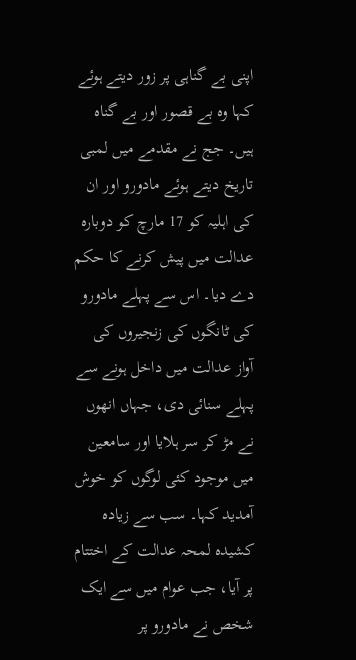اپنی بے گناہی پر زور دیتے ہوئے کہا وہ بے قصور اور بے گناہ ہیں۔ جج نے مقدمے میں لمبی تاریخ دیتے ہوئے مادورو اور ان کی اہلیہ کو 17 مارچ کو دوبارہ عدالت میں پیش کرنے کا حکم دے دیا۔ اس سے پہلے مادورو کی ٹانگوں کی زنجیروں کی آواز عدالت میں داخل ہونے سے پہلے سنائی دی، جہاں انھوں نے مڑ کر سر ہلایا اور سامعین میں موجود کئی لوگوں کو خوش آمدید کہا۔ سب سے زیادہ کشیدہ لمحہ عدالت کے اختتام پر آیا، جب عوام میں سے ایک شخص نے مادورو پر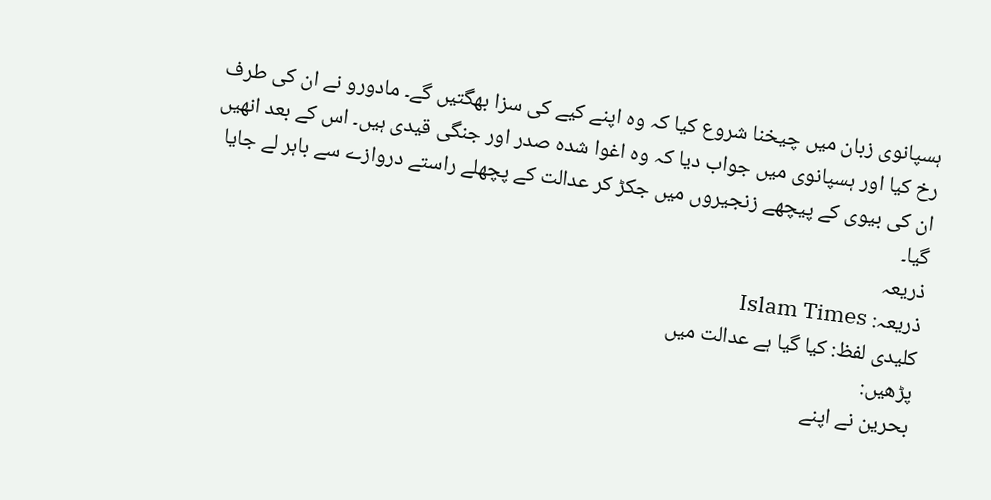ہسپانوی زبان میں چیخنا شروع کیا کہ وہ اپنے کیے کی سزا بھگتیں گے۔ مادورو نے ان کی طرف رخ کیا اور ہسپانوی میں جواب دیا کہ وہ اغوا شدہ صدر اور جنگی قیدی ہیں۔ اس کے بعد انھیں ان کی بیوی کے پیچھے زنجیروں میں جکڑ کر عدالت کے پچھلے راستے دروازے سے باہر لے جایا گیا۔
ذریعہ
ذریعہ: Islam Times
کلیدی لفظ: کیا گیا ہے عدالت میں
پڑھیں:
بحرین نے اپنے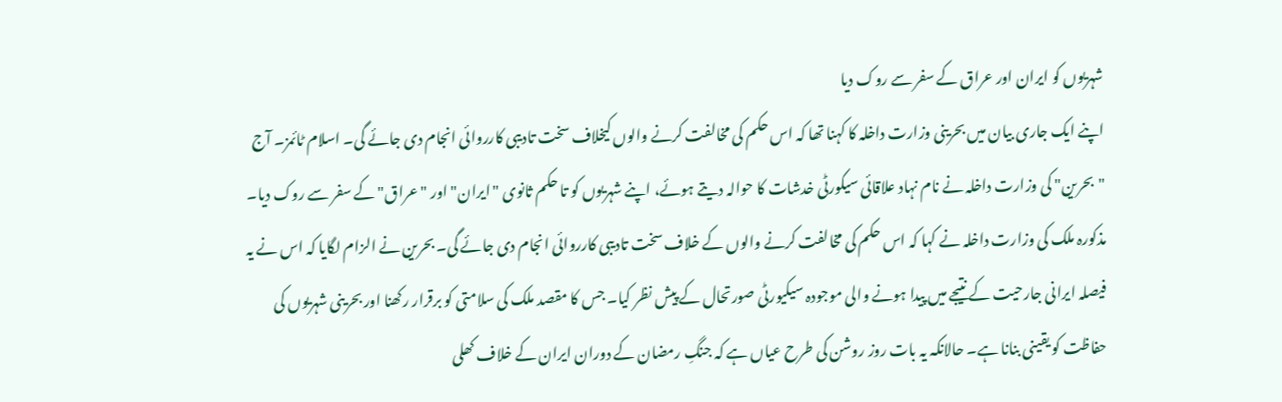شہریوں کو ایران اور عراق کے سفر سے روک دیا
اپنے ایک جاری بیان میں بحرینی وزارت داخلہ کا کہنا تھا کہ اس حکم کی مخالفت کرنے والوں کیخلاف سخت تادیبی کارروائی انجام دی جائے گی۔ اسلام ٹائمز۔ آج "بحرین" کی وزارت داخلہ نے نام نہاد علاقائی سیکورٹی خدشات کا حوالہ دیتے ہوئے، اپنے شہریوں کو تا حکم ثانوی "ایران" اور "عراق" کے سفر سے روک دیا۔ مذکورہ ملک کی وزارت داخلہ نے کہا کہ اس حکم کی مخالفت کرنے والوں کے خلاف سخت تادیبی کارروائی انجام دی جائے گی۔ بحرین نے الزام لگایا کہ اس نے یہ فیصلہ ایرانی جارحیت کے نتیجے میں پیدا ہونے والی موجودہ سیکیورٹی صورتحال کے پیش نظر کیا۔ جس کا مقصد ملک کی سلامتی کو برقرار رکھنا اور بحرینی شہریوں کی حفاظت کو یقینی بنانا ہے۔ حالانکہ یہ بات روز روشن کی طرح عیاں ہے کہ جنگِ رمضان کے دوران ایران کے خلاف کھلی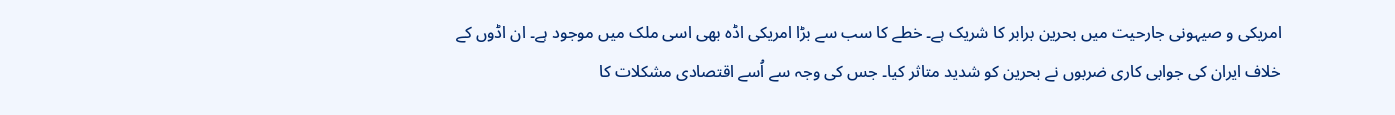امریکی و صیہونی جارحیت میں بحرین برابر کا شریک ہے۔ خطے کا سب سے بڑا امریکی اڈہ بھی اسی ملک میں موجود ہے۔ ان اڈوں کے خلاف ایران کی جوابی کاری ضربوں نے بحرین کو شدید متاثر کیا۔ جس کی وجہ سے اُسے اقتصادی مشکلات کا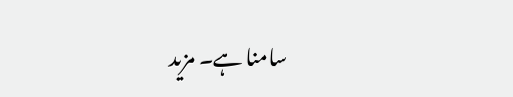سامنا ہے۔ مزید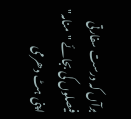برآں کہ درست سفارتی فیصلوں کی بجائے "منامہ" اپنی ہٹ دھرمی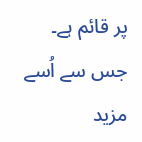پر قائم ہے۔ جس سے اُسے مزید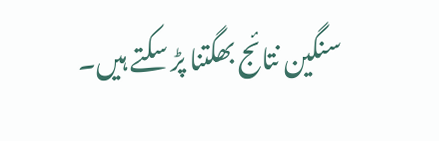سنگین نتائج بھگتنا پڑ سکتے ہیں۔